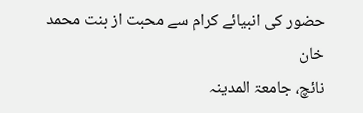حضور کی انبیائے کرام سے محبت از بنت محمد خان
نائچ، جامعۃ المدینہ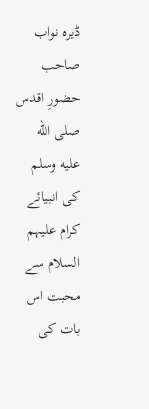ڈیرہ نواب صاحب
حضورِ اقدس صلى الله عليه وسلم کی انبیائے کرام علیہم السلام سے محبت اس بات کی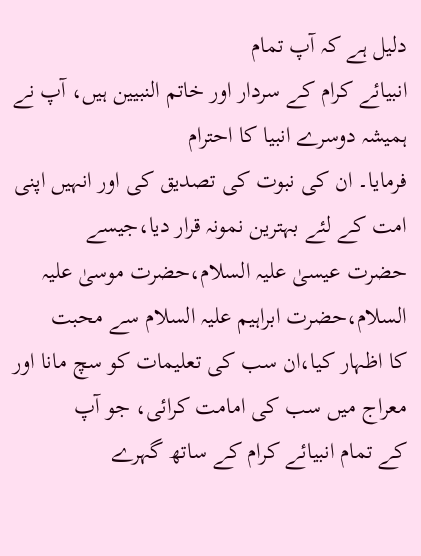دلیل ہے کہ آپ تمام
انبیائے کرام کے سردار اور خاتم النبیین ہیں، آپ نے ہمیشہ دوسرے انبیا کا احترام
فرمایا۔ ان کی نبوت کی تصدیق کی اور انہیں اپنی امت کے لئے بہترین نمونہ قرار دیا،جیسے
حضرت عیسیٰ علیہ السلام،حضرت موسیٰ علیہ السلام،حضرت ابراہیم علیہ السلام سے محبت
کا اظہار کیا،ان سب کی تعلیمات کو سچ مانا اور معراج میں سب کی امامت کرائی، جو آپ
کے تمام انبیائے کرام کے ساتھ گہرے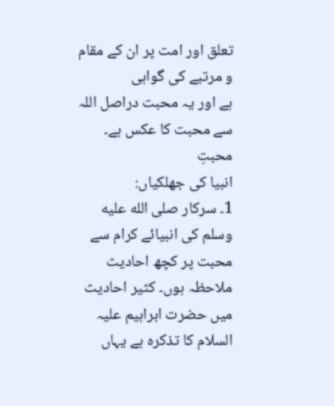تعلق اور امت پر ان کے مقام و مرتبے کی گواہی
ہے اور یہ محبت دراصل اللہ سے محبت کا عکس ہے۔
محبتِ
انبیا کی جھلکیاں:
1۔ سرکار صلى الله عليه وسلم کی انبیائے کرام سے محبت پر کچھ احادیث ملاحظہ ہوں۔ کثیر احادیث
میں حضرت ابراہیم علیہ السلام کا تذکرہ ہے یہاں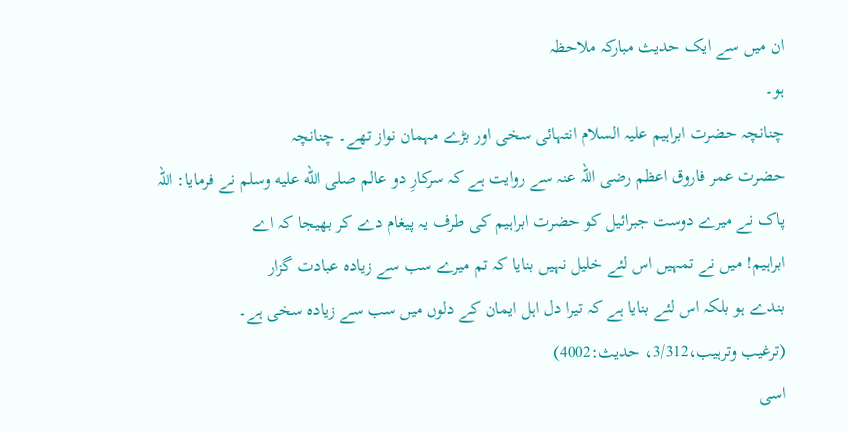ان میں سے ایک حدیث مبارکہ ملاحظہ
ہو۔
چنانچہ حضرت ابراہیم علیہ السلام انتہائی سخی اور بڑے مہمان نواز تھے۔ چنانچہ
حضرت عمر فاروق اعظم رضی اللہ عنہ سے روایت ہے کہ سرکارِ دو عالم صلى الله عليه وسلم نے فرمایا: اللہ
پاک نے میرے دوست جبرائیل کو حضرت ابراہیم کی طرف یہ پیغام دے کر بھیجا کہ اے
ابراہیم! میں نے تمہیں اس لئے خلیل نہیں بنایا کہ تم میرے سب سے زیادہ عبادت گزار
بندے ہو بلکہ اس لئے بنایا ہے کہ تیرا دل اہل ایمان کے دلوں میں سب سے زیادہ سخی ہے۔
(ترغیب وترہیب،3/312، حدیث:4002)
اسی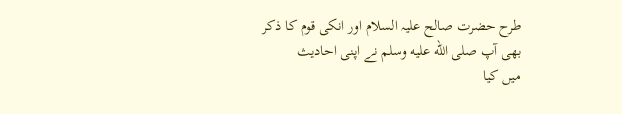طرح حضرت صالح علیہ السلام اور انکی قوم کا ذکر بھی آپ صلى الله عليه وسلم نے اپنی احادیث
میں کیا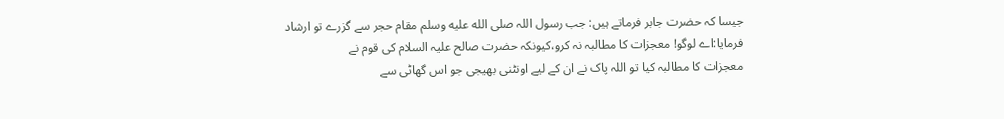جیسا کہ حضرت جابر فرماتے ہیں: جب رسول اللہ صلى الله عليه وسلم مقام حجر سے گزرے تو ارشاد
فرمایا:اے لوگو! معجزات کا مطالبہ نہ کرو،کیونکہ حضرت صالح علیہ السلام کی قوم نے
معجزات کا مطالبہ کیا تو اللہ پاک نے ان کے لیے اونٹنی بھیجی جو اس گھاٹی سے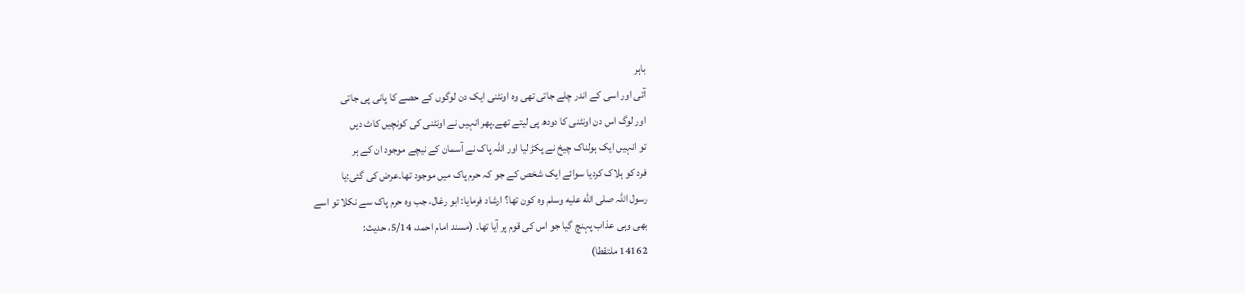باہر
آتی اور اسی کے اندر چلے جاتی تھی وہ اونٹنی ایک دن لوگوں کے حصے کا پانی پی جاتی
اور لوگ اس دن اونٹنی کا دودھ پی لیتے تھے۔پھر انہیں نے اونٹنی کی کونچیں کاٹ دیں
تو انہیں ایک ہولناک چیخ نے پکڑ لیا اور اللہ پاک نے آسمان کے نیچے موجود ان کے ہر
فرد کو ہلاک کردیا سوائے ایک شخص کے جو کہ حرم پاک میں موجود تھا۔عرض کی گئی:یا
رسول اللہ صلى الله عليه وسلم وہ کون تھا؟ ارشاد فرمایا: ابو رغال، جب وہ حرم پاک سے نکلا تو اسے
بھی وہی عذاب پہنچ گیا جو اس کی قوم پر آیا تھا۔ (مسند امام احمد، 5/14، حدیث:
14162 ملتقطا)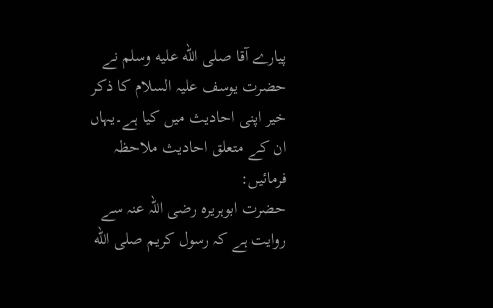پیارے آقا صلى الله عليه وسلم نے حضرت یوسف علیہ السلام کا ذکر خیر اپنی احادیث میں کیا ہے۔یہاں
ان کے متعلق احادیث ملاحظہ فرمائیں:
حضرت ابوہریرہ رضی اللہ عنہ سے روایت ہے کہ رسول کریم صلى الله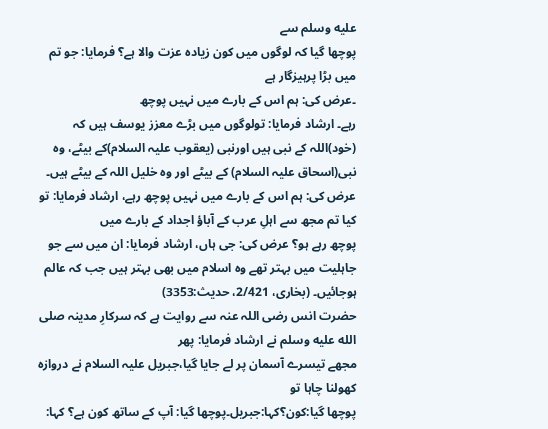عليه وسلم سے
پوچھا گیا کہ لوگوں میں کون زیادہ عزت والا ہے؟ فرمایا: جو تم میں بڑا پرہیزگار ہے
۔عرض کی: ہم اس کے بارے میں نہیں پوچھ
رہے۔ ارشاد فرمایا: تولوگوں میں بڑے معزز یوسف ہیں کہ (خود)اللہ کے نبی ہیں اورنبی (یعقوب علیہ السلام)کے بیٹے، وہ نبی(اسحاق علیہ السلام) کے بیٹے اور وہ خلیل اللہ کے بیٹے ہیں۔ عرض کی: ہم اس کے بارے میں نہیں پوچھ رہے، ارشاد فرمایا: تو کیا تم مجھ سے اہلِ عرب کے آباؤ اجداد کے بارے میں
پوچھ رہے ہو؟ عرض کی: جی ہاں، ارشاد فرمایا: ان میں سے جو جاہلیت میں بہتر تھے وہ اسلام میں بھی بہتر ہیں جب کہ عالم
ہوجائیں۔ (بخاری، 2/421، حدیث:3353)
حضرت انس رضی اللہ عنہ سے روایت ہے کہ سرکارِ مدینہ صلى الله عليه وسلم نے ارشاد فرمایا: پھر
مجھے تیسرے آسمان پر لے جایا گیا،جبریل علیہ السلام نے دروازہ کھولنا چاہا تو
پوچھا گیا:کون؟کہا:جبریل۔پوچھا گیا: آپ کے ساتھ کون ہے؟ کہا: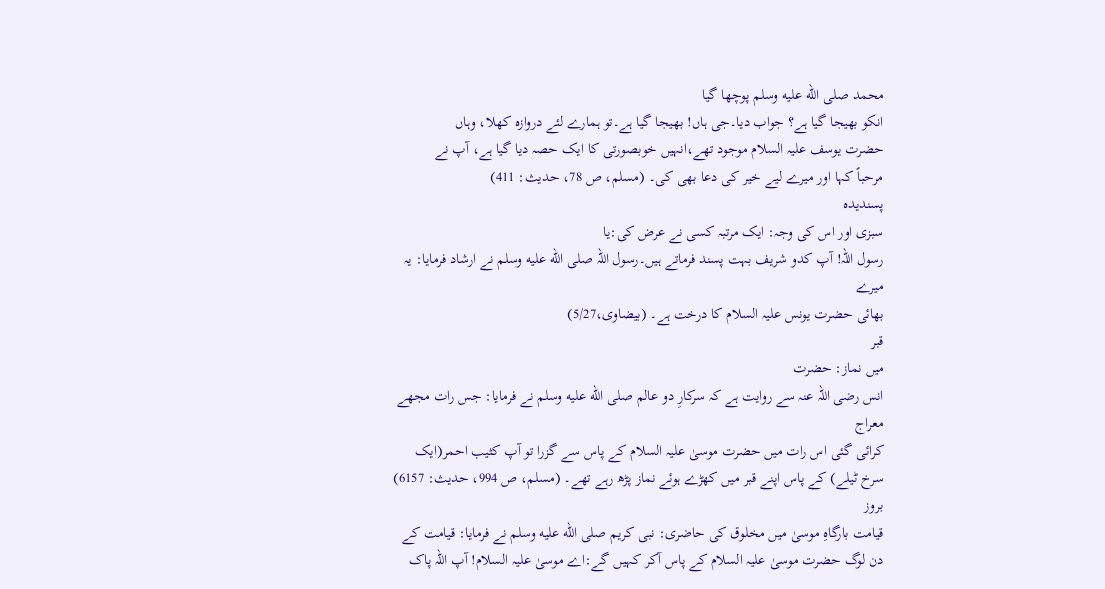محمد صلى الله عليه وسلم پوچھا گیا
انکو بھیجا گیا ہے؟ جواب دیا۔جی ہاں! بھیجا گیا ہے۔تو ہمارے لئے دروازہ کھلا، وہاں
حضرت یوسف علیہ السلام موجود تھے،انہیں خوبصورتی کا ایک حصہ دیا گیا ہے، آپ نے
مرحباً کہا اور میرے لیے خیر کی دعا بھی کی۔ (مسلم، ص 78، حدیث: 411)
پسندیدہ
سبزی اور اس کی وجہ: ایک مرتبہ کسی نے عرض کی:یا
رسول اللہ! آپ کدو شریف بہت پسند فرماتے ہیں۔رسول اللہ صلى الله عليه وسلم نے ارشاد فرمایا: یہ میرے
بھائی حضرت یونس علیہ السلام کا درخت ہے۔ (بیضاوی،5/27)
قبر
میں نماز: حضرت
انس رضی اللہ عنہ سے روایت ہے کہ سرکارِ دو عالم صلى الله عليه وسلم نے فرمایا: جس رات مجھے معراج
کرائی گئی اس رات میں حضرت موسیٰ علیہ السلام کے پاس سے گزرا تو آپ کثیب احمر(ایک
سرخ ٹیلے) کے پاس اپنے قبر میں کھڑے ہوئے نماز پڑھ رہے تھے۔ (مسلم، ص 994، حدیث: 6157)
بروز
قیامت بارگاہِ موسیٰ میں مخلوق کی حاضری: نبی کریم صلى الله عليه وسلم نے فرمایا: قیامت کے
دن لوگ حضرت موسیٰ علیہ السلام کے پاس آکر کہیں گے:اے موسیٰ علیہ السلام! آپ اللہ پاک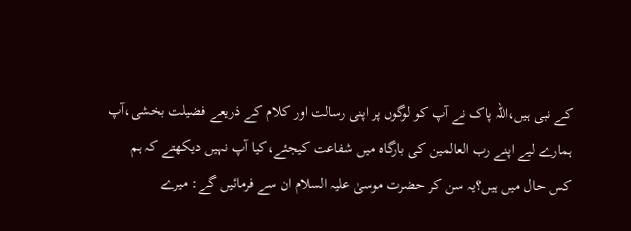کے نبی ہیں،اللہ پاک نے آپ کو لوگوں پر اپنی رسالت اور کلام کے ذریعے فضیلت بخشی،آپ
ہمارے لیے اپنے رب العالمین کی بارگاہ میں شفاعت کیجئے،کیا آپ نہیں دیکھتے کہ ہم
کس حال میں ہیں؟یہ سن کر حضرت موسیٰ علیہ السلام ان سے فرمائیں گے: میرے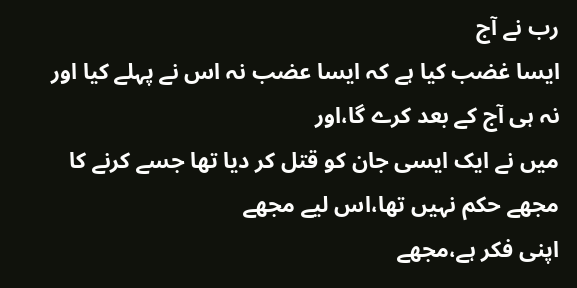رب نے آج
ایسا غضب کیا ہے کہ ایسا عضب نہ اس نے پہلے کیا اور نہ ہی آج کے بعد کرے گا،اور
میں نے ایک ایسی جان کو قتل کر دیا تھا جسے کرنے کا مجھے حکم نہیں تھا،اس لیے مجھے
اپنی فکر ہے،مجھے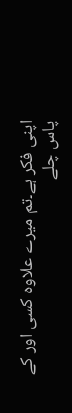اپنی فکر ہے۔تم میرے علاوہ کسی اور کے پاس چلے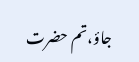جاؤ،تم حضرت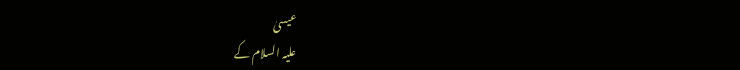عیسیٰ
علیہ السلام کے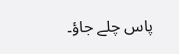پاس چلے جاؤ۔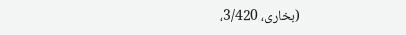(بخاری، 3/420،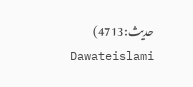حدیث:4713)
Dawateislami